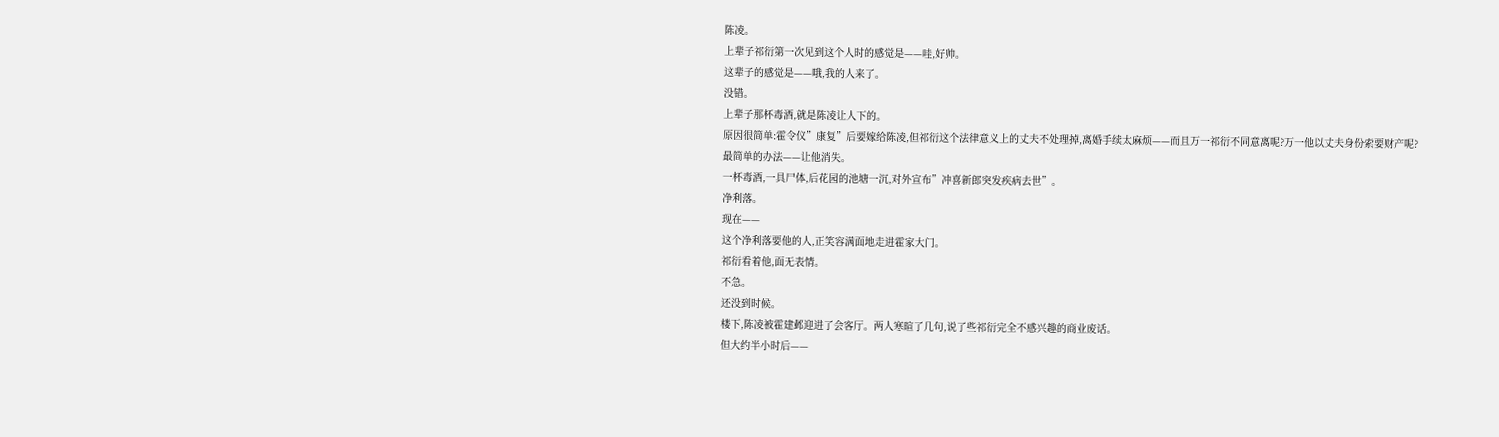陈凌。
上辈子祁衍第一次见到这个人时的感觉是——哇,好帅。
这辈子的感觉是——哦,我的人来了。
没错。
上辈子那杯毒酒,就是陈凌让人下的。
原因很简单:霍令仪”康复”后要嫁给陈凌,但祁衍这个法律意义上的丈夫不处理掉,离婚手续太麻烦——而且万一祁衍不同意离呢?万一他以丈夫身份索要财产呢?
最简单的办法——让他消失。
一杯毒酒,一具尸体,后花园的池塘一沉,对外宣布”冲喜新郎突发疾病去世”。
净利落。
现在——
这个净利落要他的人,正笑容满面地走进霍家大门。
祁衍看着他,面无表情。
不急。
还没到时候。
楼下,陈凌被霍建邺迎进了会客厅。两人寒暄了几句,说了些祁衍完全不感兴趣的商业废话。
但大约半小时后——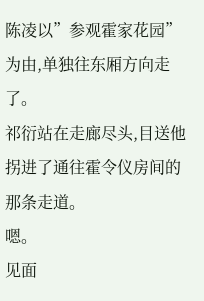陈凌以”参观霍家花园”为由,单独往东厢方向走了。
祁衍站在走廊尽头,目送他拐进了通往霍令仪房间的那条走道。
嗯。
见面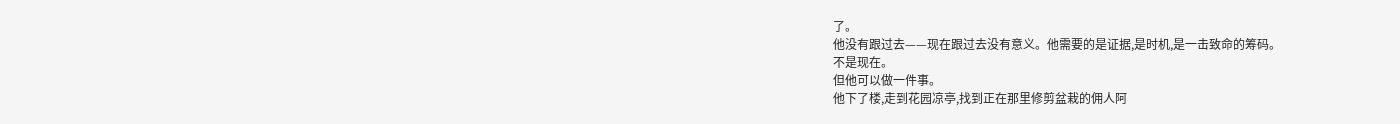了。
他没有跟过去——现在跟过去没有意义。他需要的是证据,是时机,是一击致命的筹码。
不是现在。
但他可以做一件事。
他下了楼,走到花园凉亭,找到正在那里修剪盆栽的佣人阿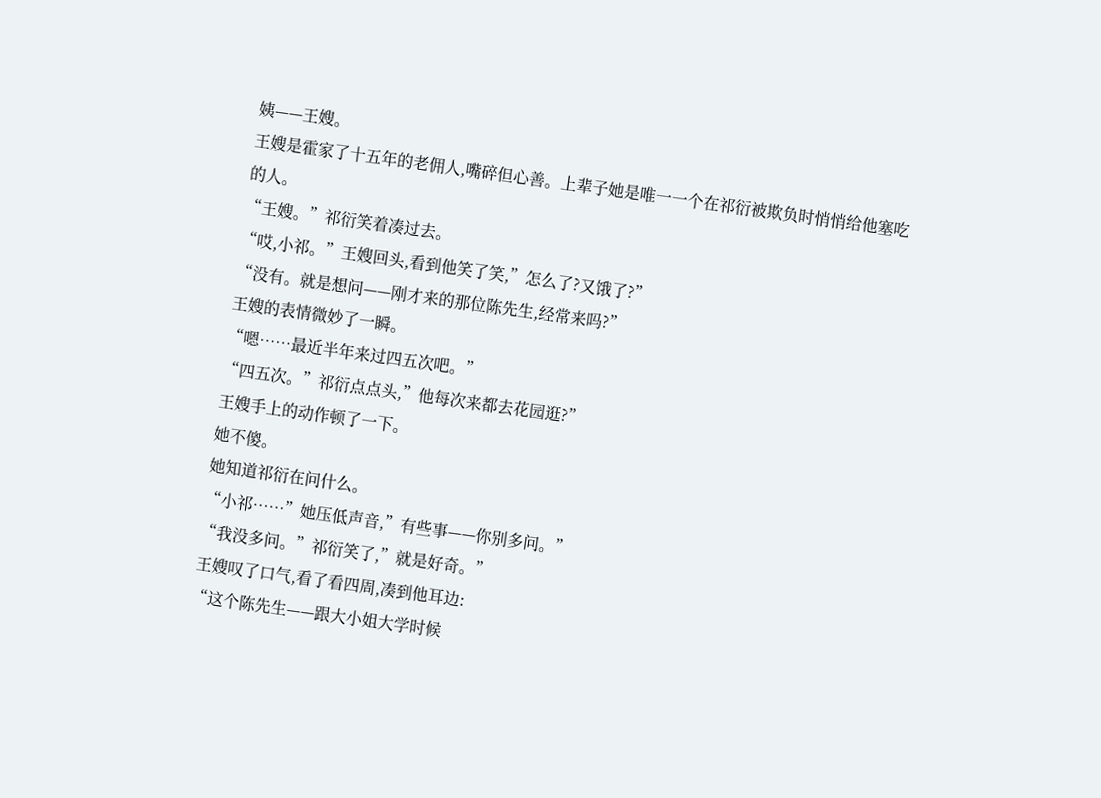姨——王嫂。
王嫂是霍家了十五年的老佣人,嘴碎但心善。上辈子她是唯一一个在祁衍被欺负时悄悄给他塞吃的人。
“王嫂。”祁衍笑着凑过去。
“哎,小祁。”王嫂回头,看到他笑了笑,”怎么了?又饿了?”
“没有。就是想问——刚才来的那位陈先生,经常来吗?”
王嫂的表情微妙了一瞬。
“嗯……最近半年来过四五次吧。”
“四五次。”祁衍点点头,”他每次来都去花园逛?”
王嫂手上的动作顿了一下。
她不傻。
她知道祁衍在问什么。
“小祁……”她压低声音,”有些事——你别多问。”
“我没多问。”祁衍笑了,”就是好奇。”
王嫂叹了口气,看了看四周,凑到他耳边:
“这个陈先生——跟大小姐大学时候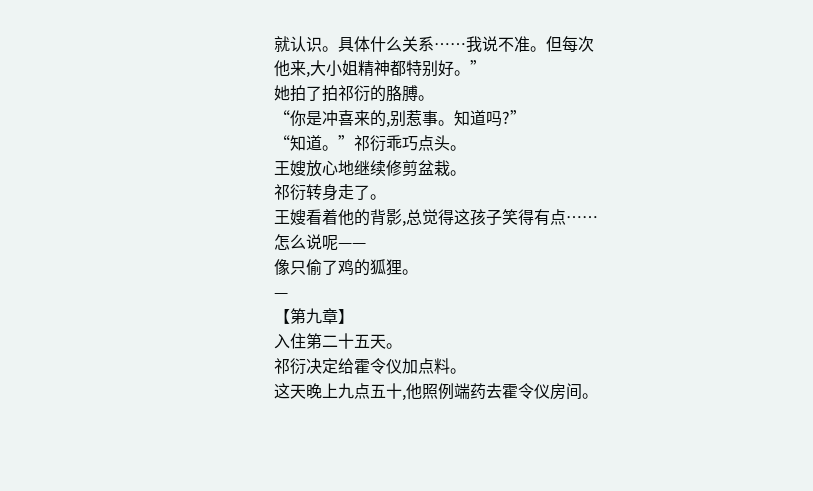就认识。具体什么关系……我说不准。但每次他来,大小姐精神都特别好。”
她拍了拍祁衍的胳膊。
“你是冲喜来的,别惹事。知道吗?”
“知道。”祁衍乖巧点头。
王嫂放心地继续修剪盆栽。
祁衍转身走了。
王嫂看着他的背影,总觉得这孩子笑得有点……
怎么说呢——
像只偷了鸡的狐狸。
—
【第九章】
入住第二十五天。
祁衍决定给霍令仪加点料。
这天晚上九点五十,他照例端药去霍令仪房间。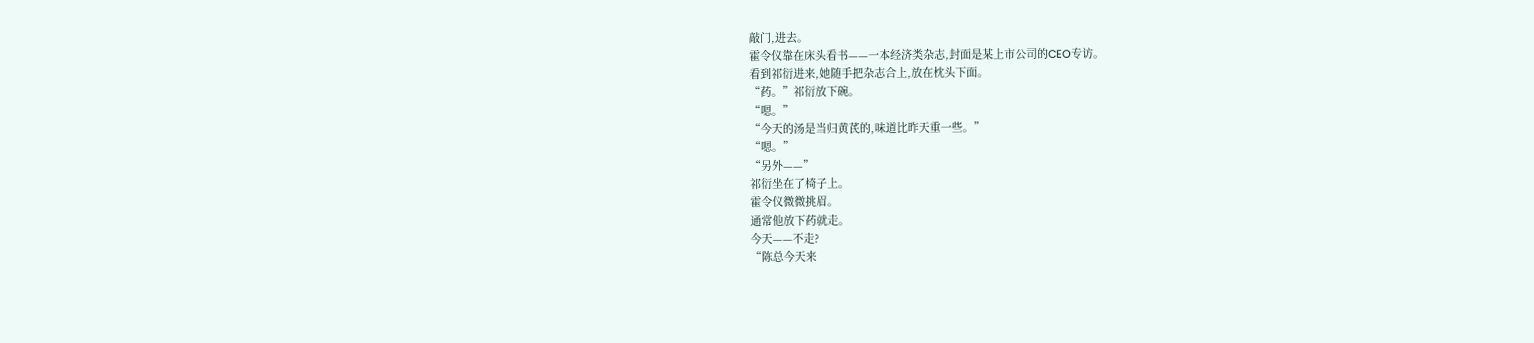敲门,进去。
霍令仪靠在床头看书——一本经济类杂志,封面是某上市公司的CEO专访。
看到祁衍进来,她随手把杂志合上,放在枕头下面。
“药。”祁衍放下碗。
“嗯。”
“今天的汤是当归黄芪的,味道比昨天重一些。”
“嗯。”
“另外——”
祁衍坐在了椅子上。
霍令仪微微挑眉。
通常他放下药就走。
今天——不走?
“陈总今天来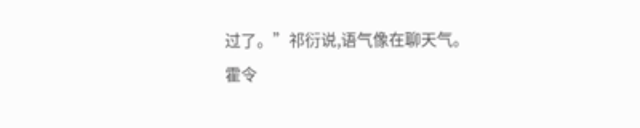过了。”祁衍说,语气像在聊天气。
霍令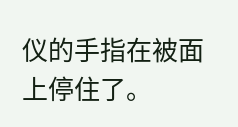仪的手指在被面上停住了。